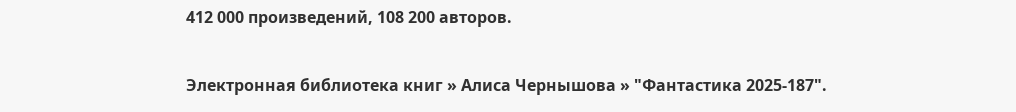412 000 произведений, 108 200 авторов.

Электронная библиотека книг » Алиса Чернышова » "Фантастика 2025-187".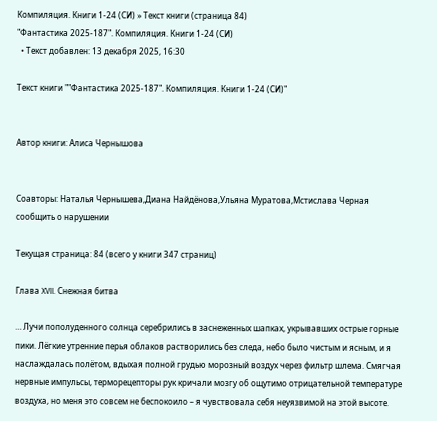Компиляция. Книги 1-24 (СИ) » Текст книги (страница 84)
"Фантастика 2025-187". Компиляция. Книги 1-24 (СИ)
  • Текст добавлен: 13 декабря 2025, 16:30

Текст книги ""Фантастика 2025-187". Компиляция. Книги 1-24 (СИ)"


Автор книги: Алиса Чернышова


Соавторы: Наталья Чернышева,Диана Найдёнова,Ульяна Муратова,Мстислава Черная
сообщить о нарушении

Текущая страница: 84 (всего у книги 347 страниц)

Глава XVII. Снежная битва

… Лучи пополуденного солнца серебрились в заснеженных шапках, укрывавших острые горные пики. Лёгкие утренние перья облаков растворились без следа, небо было чистым и ясным, и я наслаждалась полётом, вдыхая полной грудью морозный воздух через фильтр шлема. Смягчая нервные импульсы, терморецепторы рук кричали мозгу об ощутимо отрицательной температуре воздуха, но меня это совсем не беспокоило – я чувствовала себя неуязвимой на этой высоте.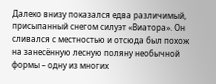Далеко внизу показался едва различимый, присыпанный снегом силуэт «Виатора». Он сливался с местностью и отсюда был похож на занесённую лесную поляну необычной формы – одну из многих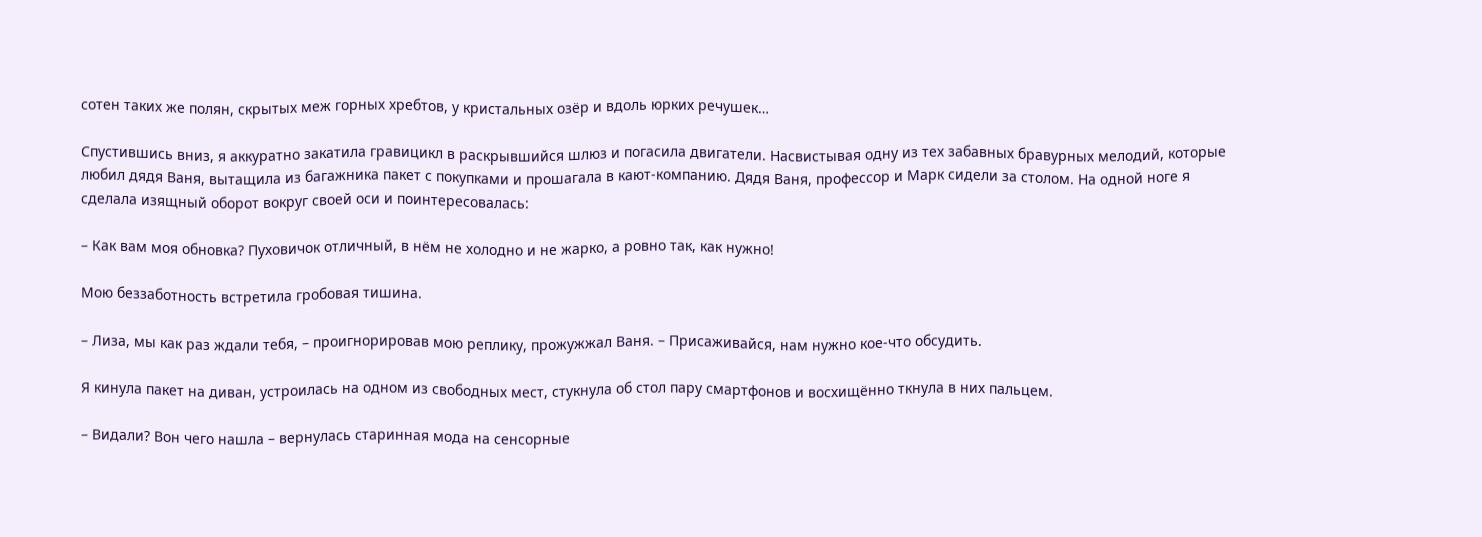сотен таких же полян, скрытых меж горных хребтов, у кристальных озёр и вдоль юрких речушек…

Спустившись вниз, я аккуратно закатила гравицикл в раскрывшийся шлюз и погасила двигатели. Насвистывая одну из тех забавных бравурных мелодий, которые любил дядя Ваня, вытащила из багажника пакет с покупками и прошагала в кают-компанию. Дядя Ваня, профессор и Марк сидели за столом. На одной ноге я сделала изящный оборот вокруг своей оси и поинтересовалась:

– Как вам моя обновка? Пуховичок отличный, в нём не холодно и не жарко, а ровно так, как нужно!

Мою беззаботность встретила гробовая тишина.

– Лиза, мы как раз ждали тебя, – проигнорировав мою реплику, прожужжал Ваня. – Присаживайся, нам нужно кое-что обсудить.

Я кинула пакет на диван, устроилась на одном из свободных мест, стукнула об стол пару смартфонов и восхищённо ткнула в них пальцем.

– Видали? Вон чего нашла – вернулась старинная мода на сенсорные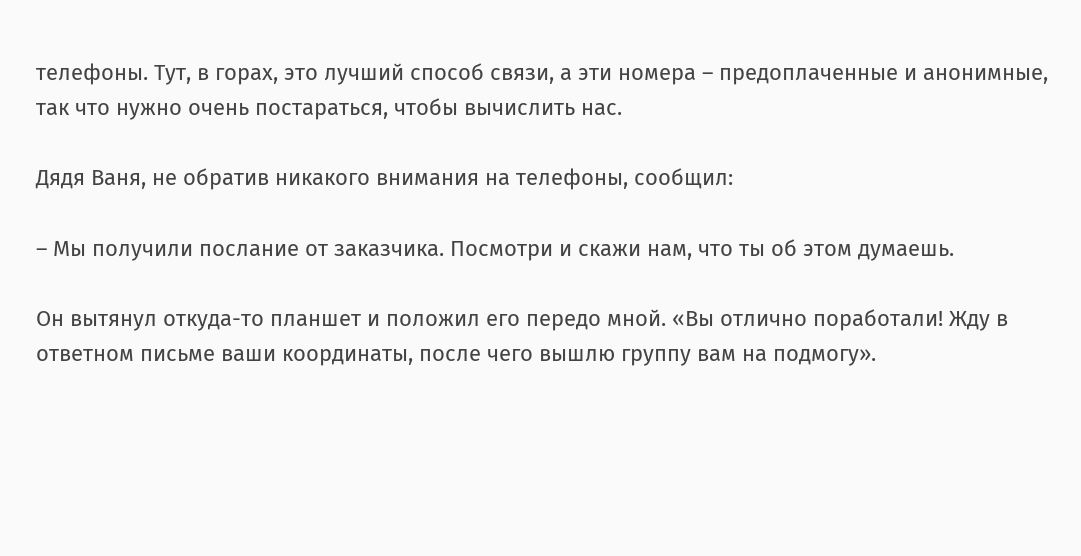телефоны. Тут, в горах, это лучший способ связи, а эти номера – предоплаченные и анонимные, так что нужно очень постараться, чтобы вычислить нас.

Дядя Ваня, не обратив никакого внимания на телефоны, сообщил:

– Мы получили послание от заказчика. Посмотри и скажи нам, что ты об этом думаешь.

Он вытянул откуда-то планшет и положил его передо мной. «Вы отлично поработали! Жду в ответном письме ваши координаты, после чего вышлю группу вам на подмогу».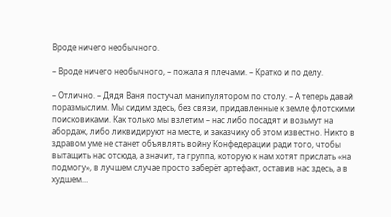Вроде ничего необычного.

– Вроде ничего необычного, – пожала я плечами. – Кратко и по делу.

– Отлично. – Дядя Ваня постучал манипулятором по столу. – А теперь давай поразмыслим. Мы сидим здесь, без связи, придавленные к земле флотскими поисковиками. Как только мы взлетим – нас либо посадят и возьмут на абордаж, либо ликвидируют на месте, и заказчику об этом известно. Никто в здравом уме не станет объявлять войну Конфедерации ради того, чтобы вытащить нас отсюда, а значит, та группа, которую к нам хотят прислать «на подмогу», в лучшем случае просто заберёт артефакт, оставив нас здесь, а в худшем…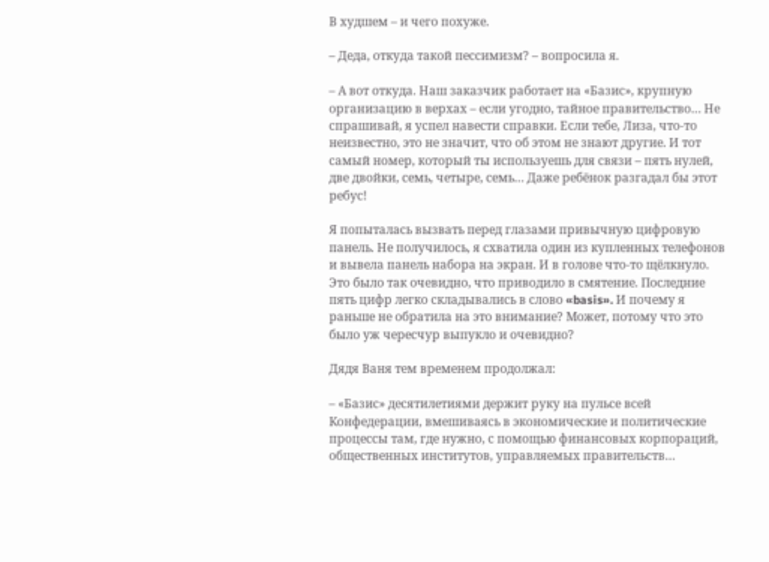В худшем – и чего похуже.

– Деда, откуда такой пессимизм? – вопросила я.

– А вот откуда. Наш заказчик работает на «Базис», крупную организацию в верхах – если угодно, тайное правительство… Не спрашивай, я успел навести справки. Если тебе, Лиза, что-то неизвестно, это не значит, что об этом не знают другие. И тот самый номер, который ты используешь для связи – пять нулей, две двойки, семь, четыре, семь… Даже ребёнок разгадал бы этот ребус!

Я попыталась вызвать перед глазами привычную цифровую панель. Не получилось, я схватила один из купленных телефонов и вывела панель набора на экран. И в голове что-то щёлкнуло. Это было так очевидно, что приводило в смятение. Последние пять цифр легко складывались в слово «basis». И почему я раньше не обратила на это внимание? Может, потому что это было уж чересчур выпукло и очевидно?

Дядя Ваня тем временем продолжал:

– «Базис» десятилетиями держит руку на пульсе всей Конфедерации, вмешиваясь в экономические и политические процессы там, где нужно, с помощью финансовых корпораций, общественных институтов, управляемых правительств…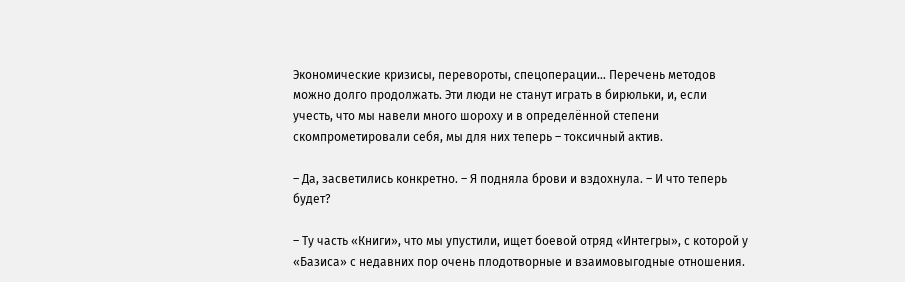Экономические кризисы, перевороты, спецоперации… Перечень методов можно долго продолжать. Эти люди не станут играть в бирюльки, и, если учесть, что мы навели много шороху и в определённой степени скомпрометировали себя, мы для них теперь – токсичный актив.

– Да, засветились конкретно. – Я подняла брови и вздохнула. – И что теперь будет?

– Ту часть «Книги», что мы упустили, ищет боевой отряд «Интегры», с которой у «Базиса» с недавних пор очень плодотворные и взаимовыгодные отношения.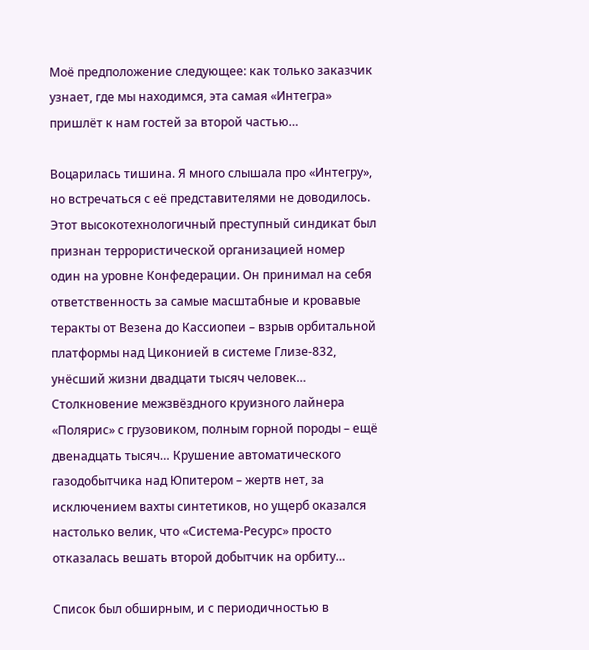Моё предположение следующее: как только заказчик узнает, где мы находимся, эта самая «Интегра» пришлёт к нам гостей за второй частью…

Воцарилась тишина. Я много слышала про «Интегру», но встречаться с её представителями не доводилось. Этот высокотехнологичный преступный синдикат был признан террористической организацией номер один на уровне Конфедерации. Он принимал на себя ответственность за самые масштабные и кровавые теракты от Везена до Кассиопеи – взрыв орбитальной платформы над Циконией в системе Глизе-832, унёсший жизни двадцати тысяч человек… Столкновение межзвёздного круизного лайнера «Полярис» с грузовиком, полным горной породы – ещё двенадцать тысяч… Крушение автоматического газодобытчика над Юпитером – жертв нет, за исключением вахты синтетиков, но ущерб оказался настолько велик, что «Система-Ресурс» просто отказалась вешать второй добытчик на орбиту…

Список был обширным, и с периодичностью в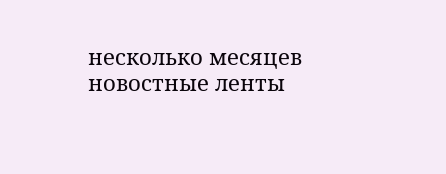несколько месяцев новостные ленты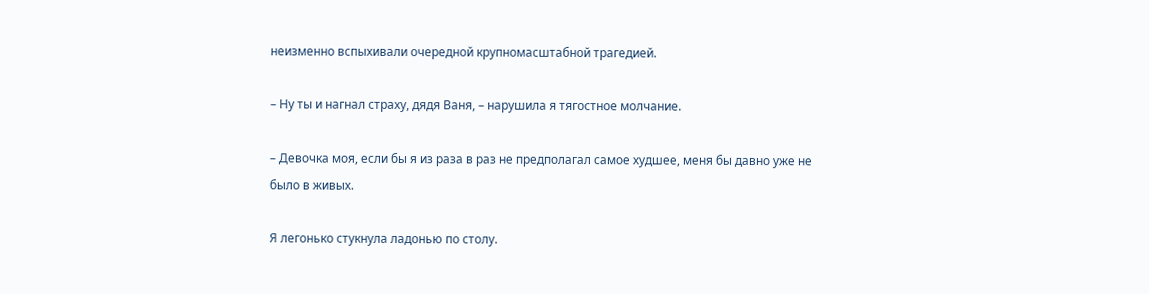неизменно вспыхивали очередной крупномасштабной трагедией.

– Ну ты и нагнал страху, дядя Ваня, – нарушила я тягостное молчание.

– Девочка моя, если бы я из раза в раз не предполагал самое худшее, меня бы давно уже не было в живых.

Я легонько стукнула ладонью по столу.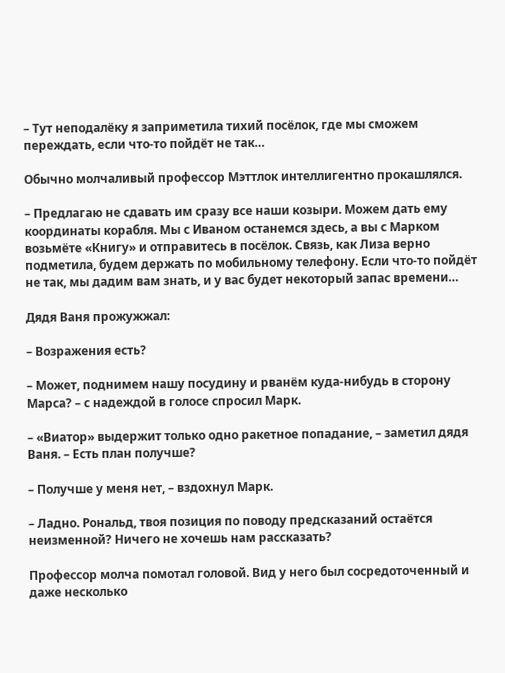– Тут неподалёку я заприметила тихий посёлок, где мы сможем переждать, если что-то пойдёт не так…

Обычно молчаливый профессор Мэттлок интеллигентно прокашлялся.

– Предлагаю не сдавать им сразу все наши козыри. Можем дать ему координаты корабля. Мы с Иваном останемся здесь, а вы с Марком возьмёте «Книгу» и отправитесь в посёлок. Связь, как Лиза верно подметила, будем держать по мобильному телефону. Если что-то пойдёт не так, мы дадим вам знать, и у вас будет некоторый запас времени…

Дядя Ваня прожужжал:

– Возражения есть?

– Может, поднимем нашу посудину и рванём куда-нибудь в сторону Марса? – с надеждой в голосе спросил Марк.

– «Виатор» выдержит только одно ракетное попадание, – заметил дядя Ваня. – Есть план получше?

– Получше у меня нет, – вздохнул Марк.

– Ладно. Рональд, твоя позиция по поводу предсказаний остаётся неизменной? Ничего не хочешь нам рассказать?

Профессор молча помотал головой. Вид у него был сосредоточенный и даже несколько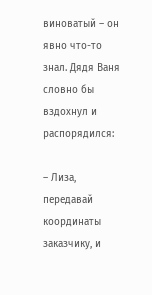виноватый – он явно что-то знал. Дядя Ваня словно бы вздохнул и распорядился:

– Лиза, передавай координаты заказчику, и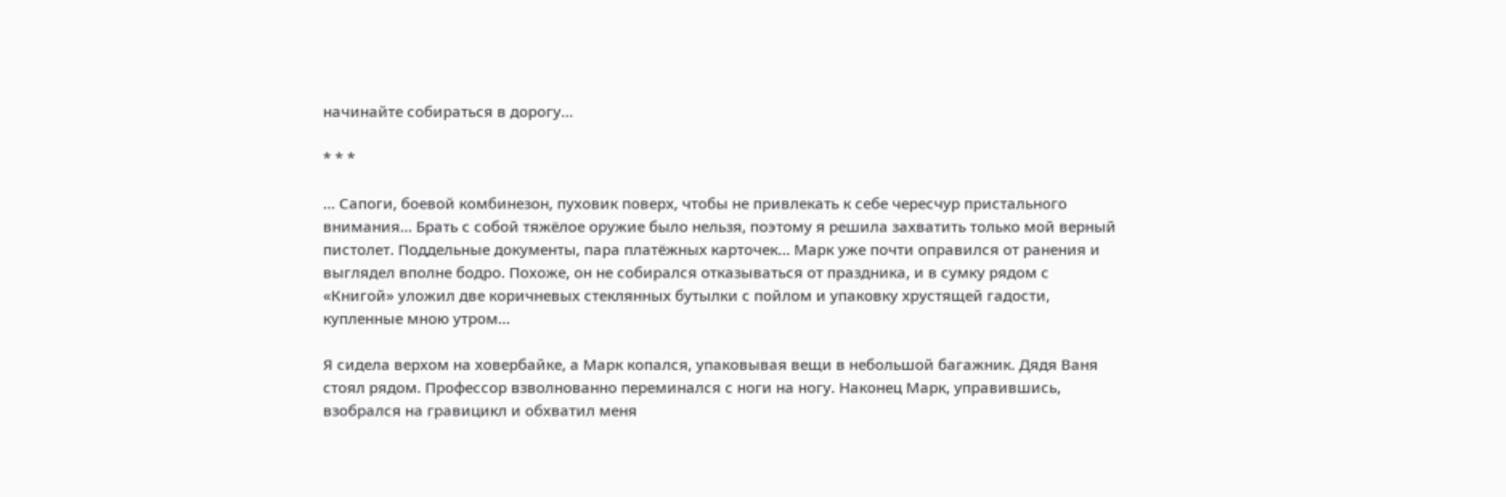начинайте собираться в дорогу…

* * *

… Сапоги, боевой комбинезон, пуховик поверх, чтобы не привлекать к себе чересчур пристального внимания… Брать с собой тяжёлое оружие было нельзя, поэтому я решила захватить только мой верный пистолет. Поддельные документы, пара платёжных карточек… Марк уже почти оправился от ранения и выглядел вполне бодро. Похоже, он не собирался отказываться от праздника, и в сумку рядом с «Книгой» уложил две коричневых стеклянных бутылки с пойлом и упаковку хрустящей гадости, купленные мною утром…

Я сидела верхом на ховербайке, а Марк копался, упаковывая вещи в небольшой багажник. Дядя Ваня стоял рядом. Профессор взволнованно переминался с ноги на ногу. Наконец Марк, управившись, взобрался на гравицикл и обхватил меня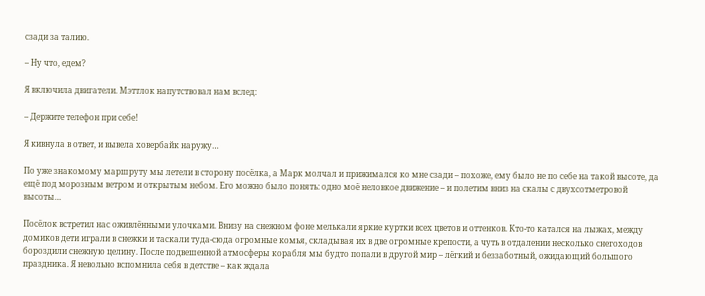сзади за талию.

– Ну что, едем?

Я включила двигатели. Мэттлок напутствовал нам вслед:

– Держите телефон при себе!

Я кивнула в ответ, и вывела ховербайк наружу…

По уже знакомому маршруту мы летели в сторону посёлка, а Марк молчал и прижимался ко мне сзади – похоже, ему было не по себе на такой высоте, да ещё под морозным ветром и открытым небом. Его можно было понять: одно моё неловкое движение – и полетим вниз на скалы с двухсотметровой высоты…

Посёлок встретил нас оживлёнными улочками. Внизу на снежном фоне мелькали яркие куртки всех цветов и оттенков. Кто-то катался на лыжах, между домиков дети играли в снежки и таскали туда-сюда огромные комья, складывая их в две огромные крепости, а чуть в отдалении несколько снегоходов бороздили снежную целину. После подвешенной атмосферы корабля мы будто попали в другой мир – лёгкий и беззаботный, ожидающий большого праздника. Я невольно вспомнила себя в детстве – как ждала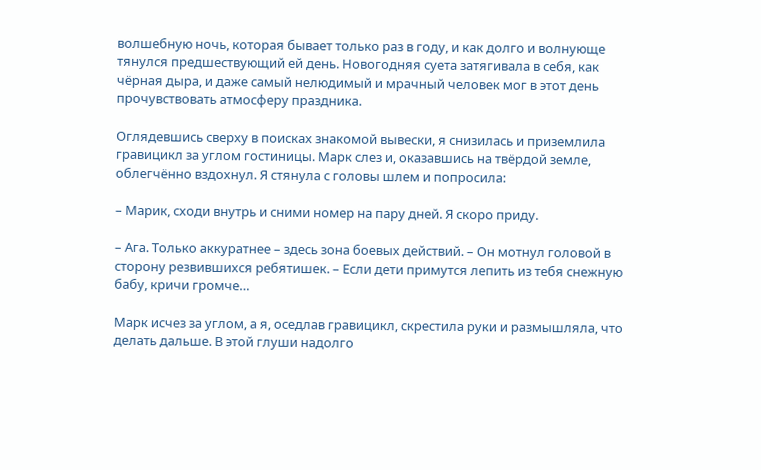волшебную ночь, которая бывает только раз в году, и как долго и волнующе тянулся предшествующий ей день. Новогодняя суета затягивала в себя, как чёрная дыра, и даже самый нелюдимый и мрачный человек мог в этот день прочувствовать атмосферу праздника.

Оглядевшись сверху в поисках знакомой вывески, я снизилась и приземлила гравицикл за углом гостиницы. Марк слез и, оказавшись на твёрдой земле, облегчённо вздохнул. Я стянула с головы шлем и попросила:

– Марик, сходи внутрь и сними номер на пару дней. Я скоро приду.

– Ага. Только аккуратнее – здесь зона боевых действий. – Он мотнул головой в сторону резвившихся ребятишек. – Если дети примутся лепить из тебя снежную бабу, кричи громче…

Марк исчез за углом, а я, оседлав гравицикл, скрестила руки и размышляла, что делать дальше. В этой глуши надолго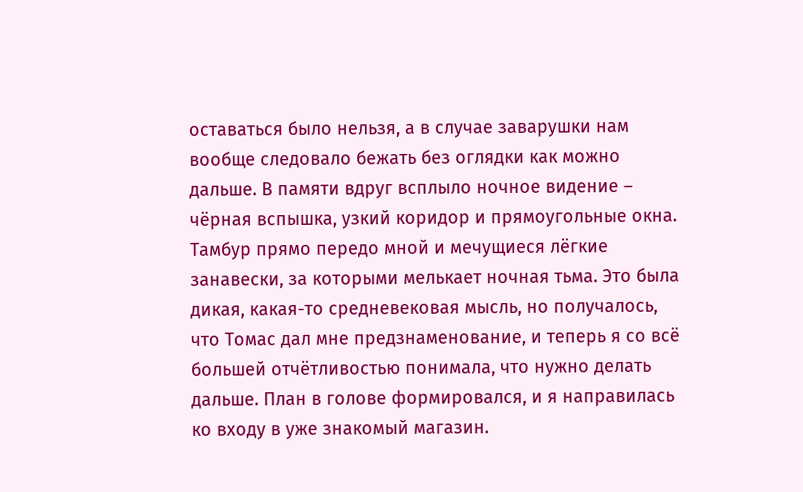оставаться было нельзя, а в случае заварушки нам вообще следовало бежать без оглядки как можно дальше. В памяти вдруг всплыло ночное видение – чёрная вспышка, узкий коридор и прямоугольные окна. Тамбур прямо передо мной и мечущиеся лёгкие занавески, за которыми мелькает ночная тьма. Это была дикая, какая-то средневековая мысль, но получалось, что Томас дал мне предзнаменование, и теперь я со всё большей отчётливостью понимала, что нужно делать дальше. План в голове формировался, и я направилась ко входу в уже знакомый магазин.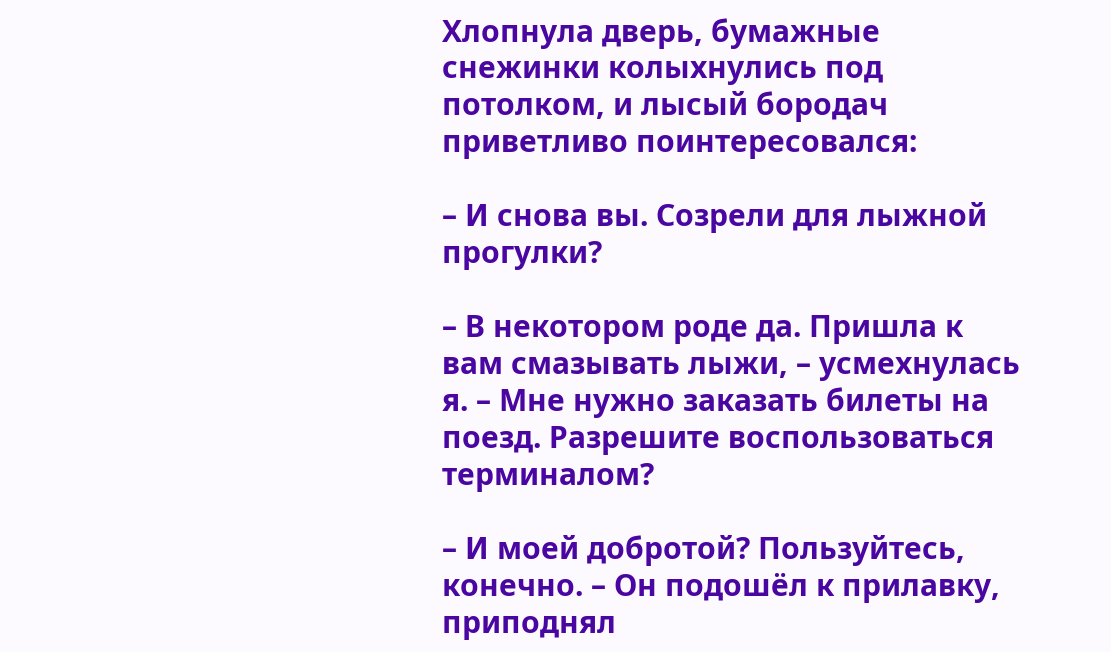Хлопнула дверь, бумажные снежинки колыхнулись под потолком, и лысый бородач приветливо поинтересовался:

– И снова вы. Созрели для лыжной прогулки?

– В некотором роде да. Пришла к вам смазывать лыжи, – усмехнулась я. – Мне нужно заказать билеты на поезд. Разрешите воспользоваться терминалом?

– И моей добротой? Пользуйтесь, конечно. – Он подошёл к прилавку, приподнял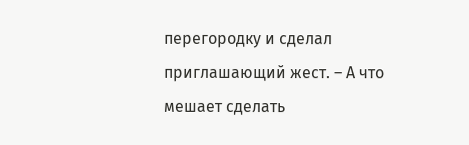перегородку и сделал приглашающий жест. – А что мешает сделать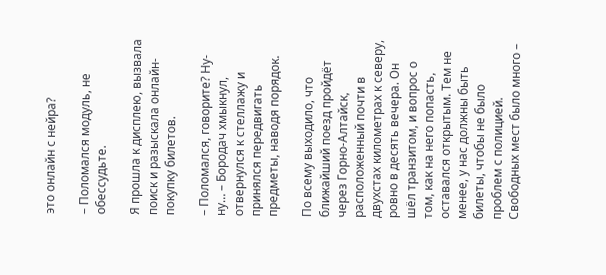это онлайн с нейра?

– Поломался модуль, не обессудьте.

Я прошла к дисплею, вызвала поиск и разыскала онлайн-покупку билетов.

– Поломался, говорите? Ну-ну… – Бородач хмыкнул, отвернулся к стеллажу и принялся передвигать предметы, наводя порядок.

По всему выходило, что ближайший поезд пройдёт через Горно-Алтайск, расположенный почти в двухстах километрах к северу, ровно в десять вечера. Он шёл транзитом, и вопрос о том, как на него попасть, оставался открытым. Тем не менее, у нас должны быть билеты, чтобы не было проблем с полицией. Свободных мест было много –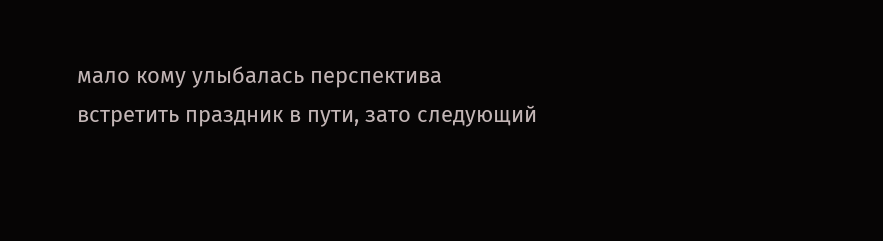мало кому улыбалась перспектива встретить праздник в пути, зато следующий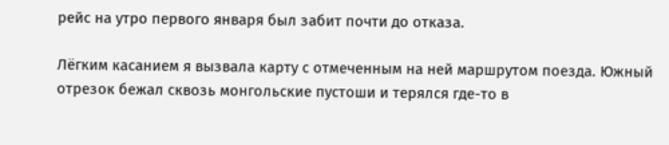рейс на утро первого января был забит почти до отказа.

Лёгким касанием я вызвала карту с отмеченным на ней маршрутом поезда. Южный отрезок бежал сквозь монгольские пустоши и терялся где-то в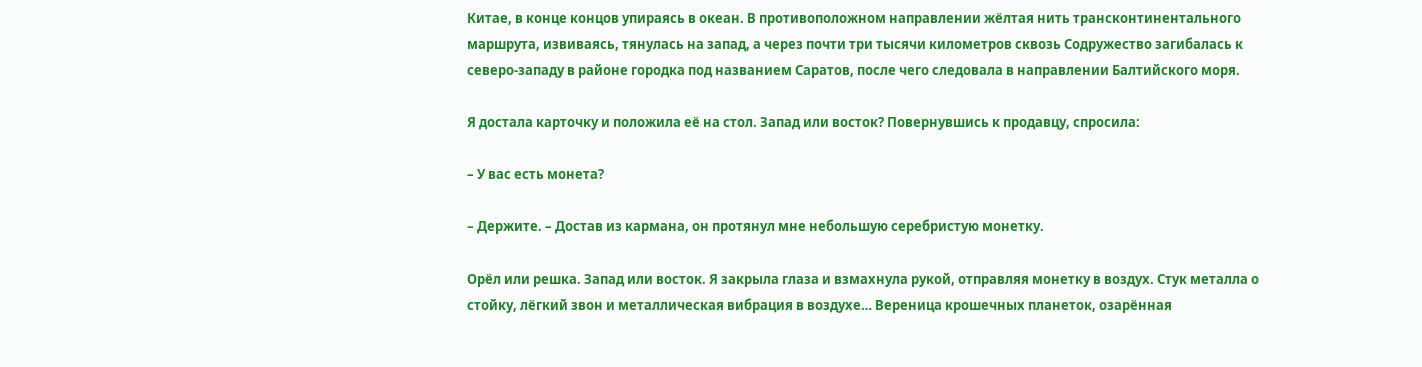Китае, в конце концов упираясь в океан. В противоположном направлении жёлтая нить трансконтинентального маршрута, извиваясь, тянулась на запад, а через почти три тысячи километров сквозь Содружество загибалась к северо-западу в районе городка под названием Саратов, после чего следовала в направлении Балтийского моря.

Я достала карточку и положила её на стол. Запад или восток? Повернувшись к продавцу, спросила:

– У вас есть монета?

– Держите. – Достав из кармана, он протянул мне небольшую серебристую монетку.

Орёл или решка. Запад или восток. Я закрыла глаза и взмахнула рукой, отправляя монетку в воздух. Стук металла о стойку, лёгкий звон и металлическая вибрация в воздухе… Вереница крошечных планеток, озарённая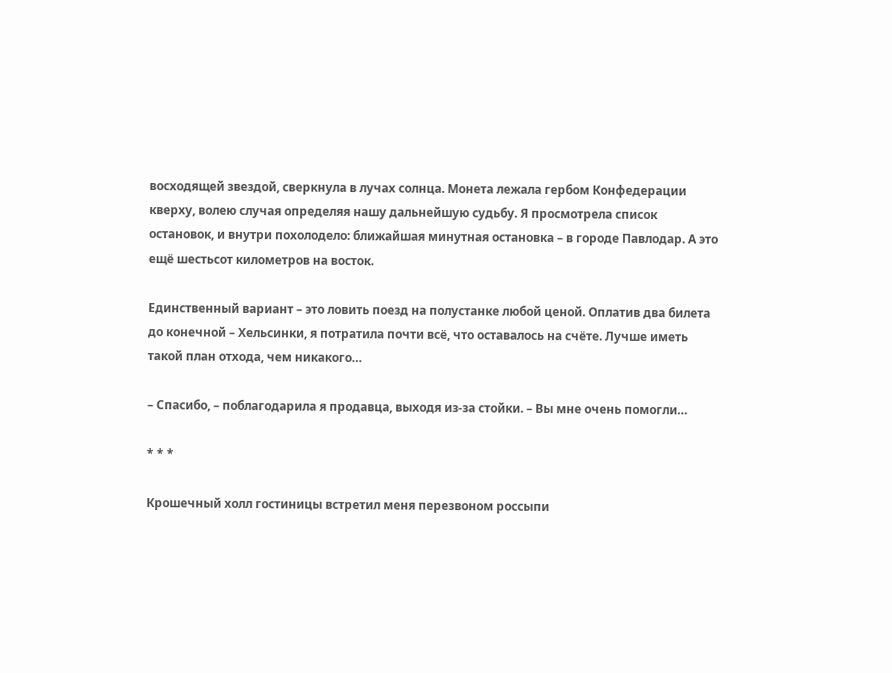восходящей звездой, сверкнула в лучах солнца. Монета лежала гербом Конфедерации кверху, волею случая определяя нашу дальнейшую судьбу. Я просмотрела список остановок, и внутри похолодело: ближайшая минутная остановка – в городе Павлодар. А это ещё шестьсот километров на восток.

Единственный вариант – это ловить поезд на полустанке любой ценой. Оплатив два билета до конечной – Хельсинки, я потратила почти всё, что оставалось на счёте. Лучше иметь такой план отхода, чем никакого…

– Спасибо, – поблагодарила я продавца, выходя из-за стойки. – Вы мне очень помогли…

* * *

Крошечный холл гостиницы встретил меня перезвоном россыпи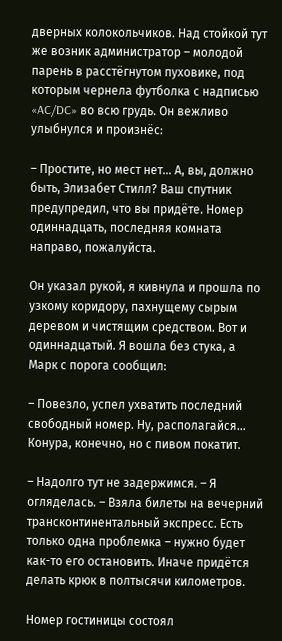дверных колокольчиков. Над стойкой тут же возник администратор – молодой парень в расстёгнутом пуховике, под которым чернела футболка с надписью «AC/DC» во всю грудь. Он вежливо улыбнулся и произнёс:

– Простите, но мест нет… А, вы, должно быть, Элизабет Стилл? Ваш спутник предупредил, что вы придёте. Номер одиннадцать, последняя комната направо, пожалуйста.

Он указал рукой, я кивнула и прошла по узкому коридору, пахнущему сырым деревом и чистящим средством. Вот и одиннадцатый. Я вошла без стука, а Марк с порога сообщил:

– Повезло, успел ухватить последний свободный номер. Ну, располагайся… Конура, конечно, но с пивом покатит.

– Надолго тут не задержимся. – Я огляделась. – Взяла билеты на вечерний трансконтинентальный экспресс. Есть только одна проблемка – нужно будет как-то его остановить. Иначе придётся делать крюк в полтысячи километров.

Номер гостиницы состоял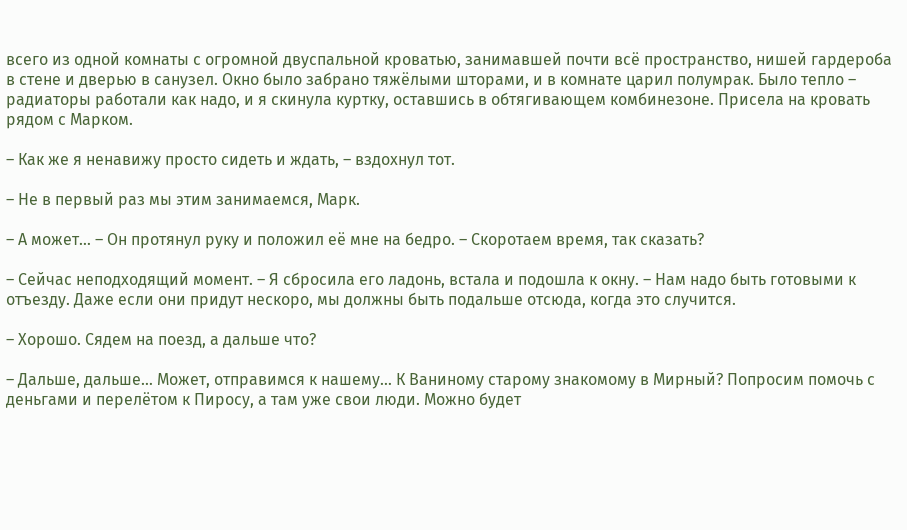всего из одной комнаты с огромной двуспальной кроватью, занимавшей почти всё пространство, нишей гардероба в стене и дверью в санузел. Окно было забрано тяжёлыми шторами, и в комнате царил полумрак. Было тепло – радиаторы работали как надо, и я скинула куртку, оставшись в обтягивающем комбинезоне. Присела на кровать рядом с Марком.

– Как же я ненавижу просто сидеть и ждать, – вздохнул тот.

– Не в первый раз мы этим занимаемся, Марк.

– А может… – Он протянул руку и положил её мне на бедро. – Скоротаем время, так сказать?

– Сейчас неподходящий момент. – Я сбросила его ладонь, встала и подошла к окну. – Нам надо быть готовыми к отъезду. Даже если они придут нескоро, мы должны быть подальше отсюда, когда это случится.

– Хорошо. Сядем на поезд, а дальше что?

– Дальше, дальше… Может, отправимся к нашему… К Ваниному старому знакомому в Мирный? Попросим помочь с деньгами и перелётом к Пиросу, а там уже свои люди. Можно будет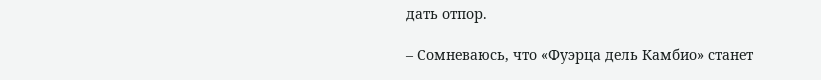дать отпор.

– Сомневаюсь, что «Фуэрца дель Камбио» станет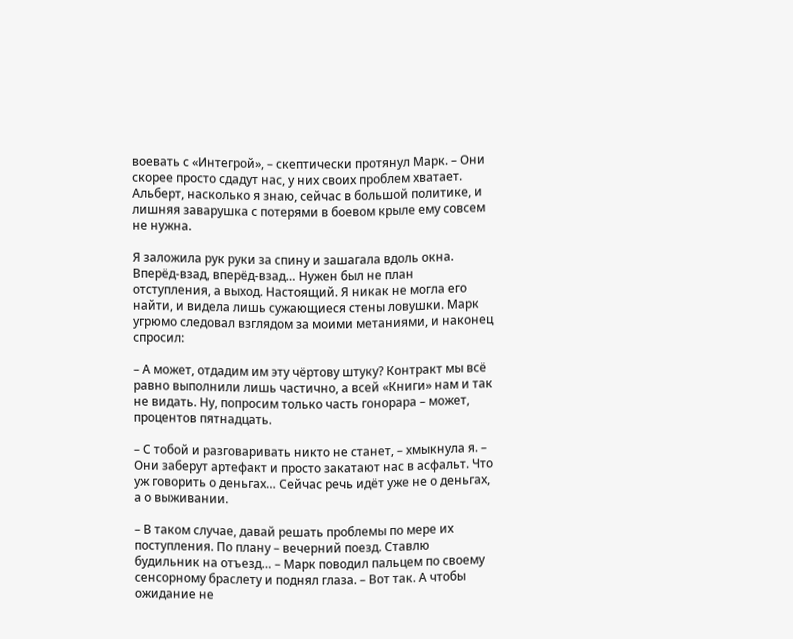воевать с «Интегрой», – скептически протянул Марк. – Они скорее просто сдадут нас, у них своих проблем хватает. Альберт, насколько я знаю, сейчас в большой политике, и лишняя заварушка с потерями в боевом крыле ему совсем не нужна.

Я заложила рук руки за спину и зашагала вдоль окна. Вперёд-взад, вперёд-взад… Нужен был не план отступления, а выход. Настоящий. Я никак не могла его найти, и видела лишь сужающиеся стены ловушки. Марк угрюмо следовал взглядом за моими метаниями, и наконец спросил:

– А может, отдадим им эту чёртову штуку? Контракт мы всё равно выполнили лишь частично, а всей «Книги» нам и так не видать. Ну, попросим только часть гонорара – может, процентов пятнадцать.

– С тобой и разговаривать никто не станет, – хмыкнула я. – Они заберут артефакт и просто закатают нас в асфальт. Что уж говорить о деньгах… Сейчас речь идёт уже не о деньгах, а о выживании.

– В таком случае, давай решать проблемы по мере их поступления. По плану – вечерний поезд. Ставлю будильник на отъезд… – Марк поводил пальцем по своему сенсорному браслету и поднял глаза. – Вот так. А чтобы ожидание не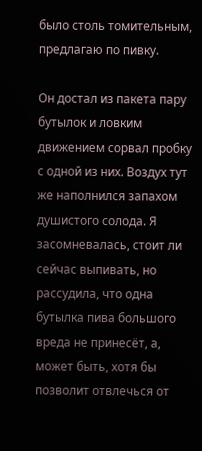было столь томительным, предлагаю по пивку.

Он достал из пакета пару бутылок и ловким движением сорвал пробку с одной из них. Воздух тут же наполнился запахом душистого солода. Я засомневалась, стоит ли сейчас выпивать, но рассудила, что одна бутылка пива большого вреда не принесёт, а, может быть, хотя бы позволит отвлечься от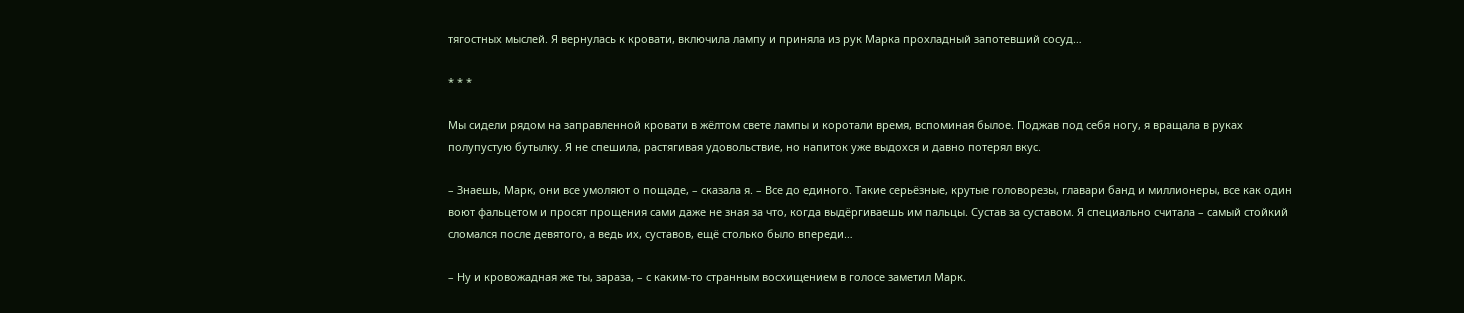тягостных мыслей. Я вернулась к кровати, включила лампу и приняла из рук Марка прохладный запотевший сосуд…

* * *

Мы сидели рядом на заправленной кровати в жёлтом свете лампы и коротали время, вспоминая былое. Поджав под себя ногу, я вращала в руках полупустую бутылку. Я не спешила, растягивая удовольствие, но напиток уже выдохся и давно потерял вкус.

– Знаешь, Марк, они все умоляют о пощаде, – сказала я. – Все до единого. Такие серьёзные, крутые головорезы, главари банд и миллионеры, все как один воют фальцетом и просят прощения сами даже не зная за что, когда выдёргиваешь им пальцы. Сустав за суставом. Я специально считала – самый стойкий сломался после девятого, а ведь их, суставов, ещё столько было впереди…

– Ну и кровожадная же ты, зараза, – с каким-то странным восхищением в голосе заметил Марк.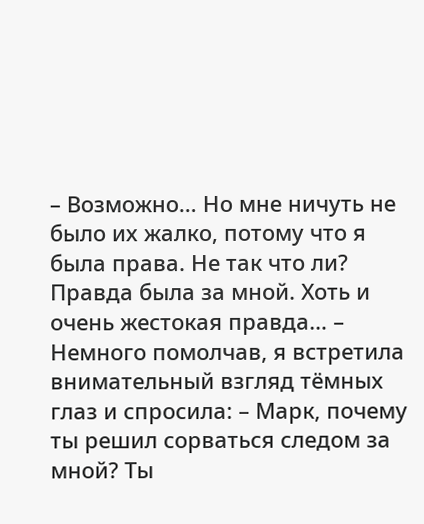– Возможно… Но мне ничуть не было их жалко, потому что я была права. Не так что ли? Правда была за мной. Хоть и очень жестокая правда… – Немного помолчав, я встретила внимательный взгляд тёмных глаз и спросила: – Марк, почему ты решил сорваться следом за мной? Ты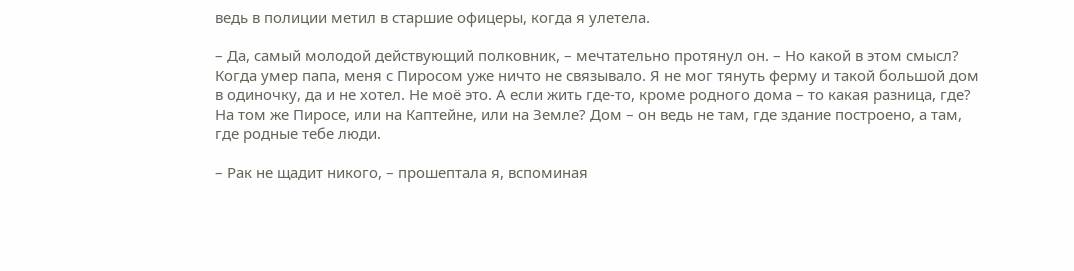ведь в полиции метил в старшие офицеры, когда я улетела.

– Да, самый молодой действующий полковник, – мечтательно протянул он. – Но какой в этом смысл? Когда умер папа, меня с Пиросом уже ничто не связывало. Я не мог тянуть ферму и такой большой дом в одиночку, да и не хотел. Не моё это. А если жить где-то, кроме родного дома – то какая разница, где? На том же Пиросе, или на Каптейне, или на Земле? Дом – он ведь не там, где здание построено, а там, где родные тебе люди.

– Рак не щадит никого, – прошептала я, вспоминая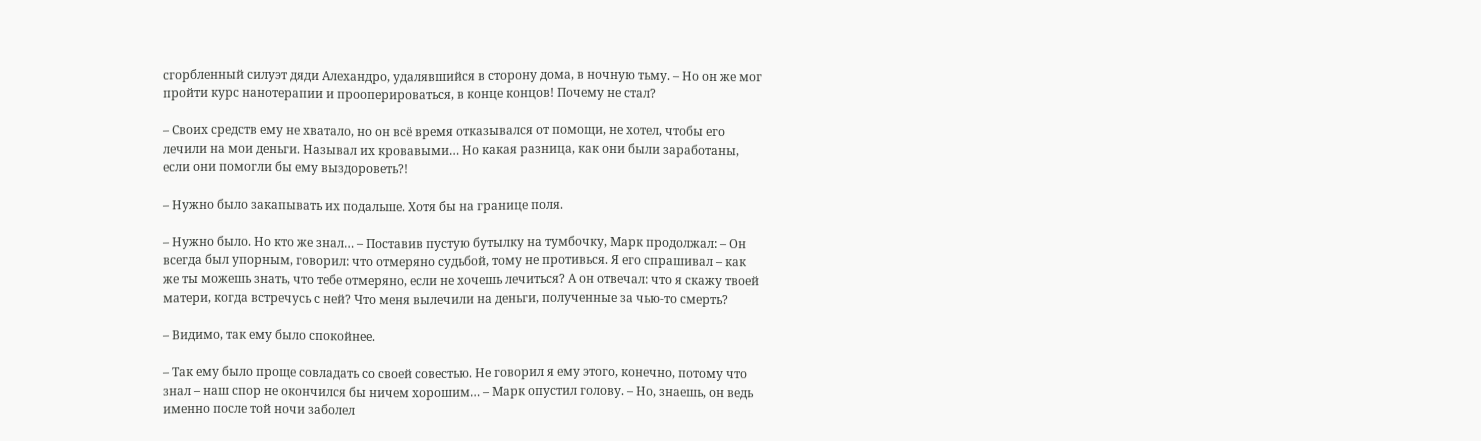сгорбленный силуэт дяди Алехандро, удалявшийся в сторону дома, в ночную тьму. – Но он же мог пройти курс нанотерапии и прооперироваться, в конце концов! Почему не стал?

– Своих средств ему не хватало, но он всё время отказывался от помощи, не хотел, чтобы его лечили на мои деньги. Называл их кровавыми… Но какая разница, как они были заработаны, если они помогли бы ему выздороветь?!

– Нужно было закапывать их подальше. Хотя бы на границе поля.

– Нужно было. Но кто же знал… – Поставив пустую бутылку на тумбочку, Марк продолжал: – Он всегда был упорным, говорил: что отмеряно судьбой, тому не противься. Я его спрашивал – как же ты можешь знать, что тебе отмеряно, если не хочешь лечиться? А он отвечал: что я скажу твоей матери, когда встречусь с ней? Что меня вылечили на деньги, полученные за чью-то смерть?

– Видимо, так ему было спокойнее.

– Так ему было проще совладать со своей совестью. Не говорил я ему этого, конечно, потому что знал – наш спор не окончился бы ничем хорошим… – Марк опустил голову. – Но, знаешь, он ведь именно после той ночи заболел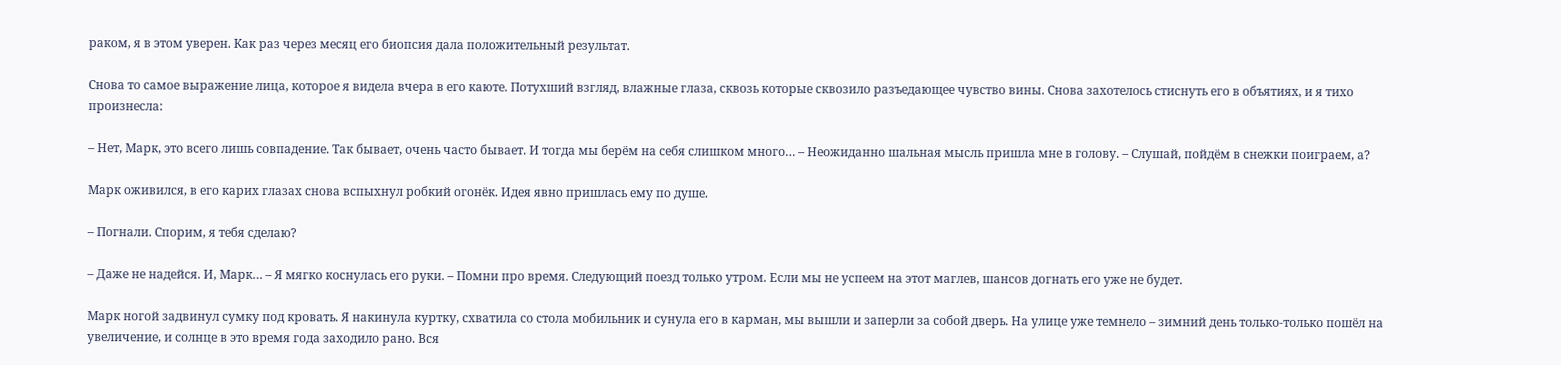раком, я в этом уверен. Как раз через месяц его биопсия дала положительный результат.

Снова то самое выражение лица, которое я видела вчера в его каюте. Потухший взгляд, влажные глаза, сквозь которые сквозило разъедающее чувство вины. Снова захотелось стиснуть его в объятиях, и я тихо произнесла:

– Нет, Марк, это всего лишь совпадение. Так бывает, очень часто бывает. И тогда мы берём на себя слишком много… – Неожиданно шальная мысль пришла мне в голову. – Слушай, пойдём в снежки поиграем, а?

Марк оживился, в его карих глазах снова вспыхнул робкий огонёк. Идея явно пришлась ему по душе.

– Погнали. Спорим, я тебя сделаю?

– Даже не надейся. И, Марк… – Я мягко коснулась его руки. – Помни про время. Следующий поезд только утром. Если мы не успеем на этот маглев, шансов догнать его уже не будет.

Марк ногой задвинул сумку под кровать. Я накинула куртку, схватила со стола мобильник и сунула его в карман, мы вышли и заперли за собой дверь. На улице уже темнело – зимний день только-только пошёл на увеличение, и солнце в это время года заходило рано. Вся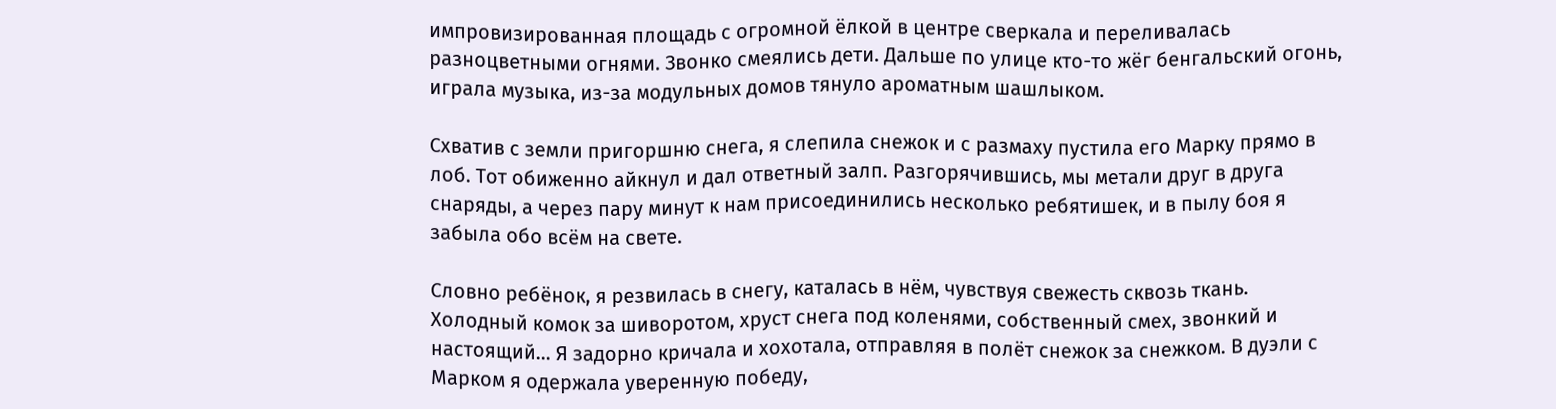импровизированная площадь с огромной ёлкой в центре сверкала и переливалась разноцветными огнями. Звонко смеялись дети. Дальше по улице кто-то жёг бенгальский огонь, играла музыка, из-за модульных домов тянуло ароматным шашлыком.

Схватив с земли пригоршню снега, я слепила снежок и с размаху пустила его Марку прямо в лоб. Тот обиженно айкнул и дал ответный залп. Разгорячившись, мы метали друг в друга снаряды, а через пару минут к нам присоединились несколько ребятишек, и в пылу боя я забыла обо всём на свете.

Словно ребёнок, я резвилась в снегу, каталась в нём, чувствуя свежесть сквозь ткань. Холодный комок за шиворотом, хруст снега под коленями, собственный смех, звонкий и настоящий… Я задорно кричала и хохотала, отправляя в полёт снежок за снежком. В дуэли с Марком я одержала уверенную победу,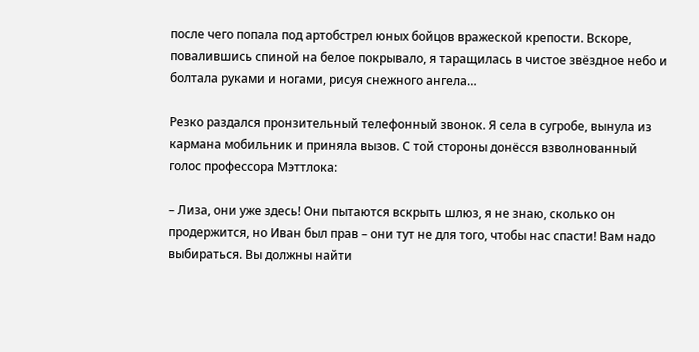после чего попала под артобстрел юных бойцов вражеской крепости. Вскоре, повалившись спиной на белое покрывало, я таращилась в чистое звёздное небо и болтала руками и ногами, рисуя снежного ангела…

Резко раздался пронзительный телефонный звонок. Я села в сугробе, вынула из кармана мобильник и приняла вызов. С той стороны донёсся взволнованный голос профессора Мэттлока:

– Лиза, они уже здесь! Они пытаются вскрыть шлюз, я не знаю, сколько он продержится, но Иван был прав – они тут не для того, чтобы нас спасти! Вам надо выбираться. Вы должны найти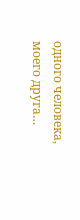одного человека, моего друга…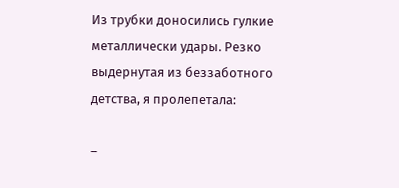Из трубки доносились гулкие металлически удары. Резко выдернутая из беззаботного детства, я пролепетала:

–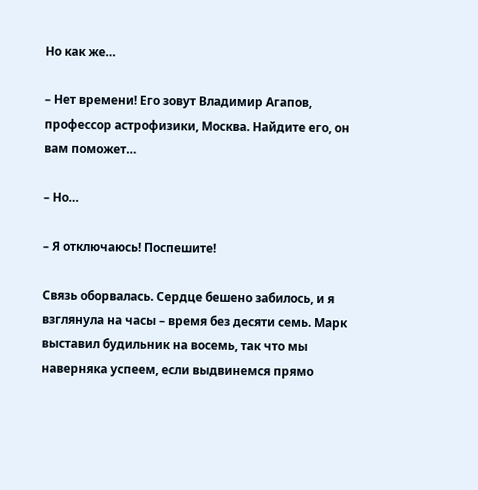Но как же…

– Нет времени! Его зовут Владимир Агапов, профессор астрофизики, Москва. Найдите его, он вам поможет…

– Но…

– Я отключаюсь! Поспешите!

Связь оборвалась. Сердце бешено забилось, и я взглянула на часы – время без десяти семь. Марк выставил будильник на восемь, так что мы наверняка успеем, если выдвинемся прямо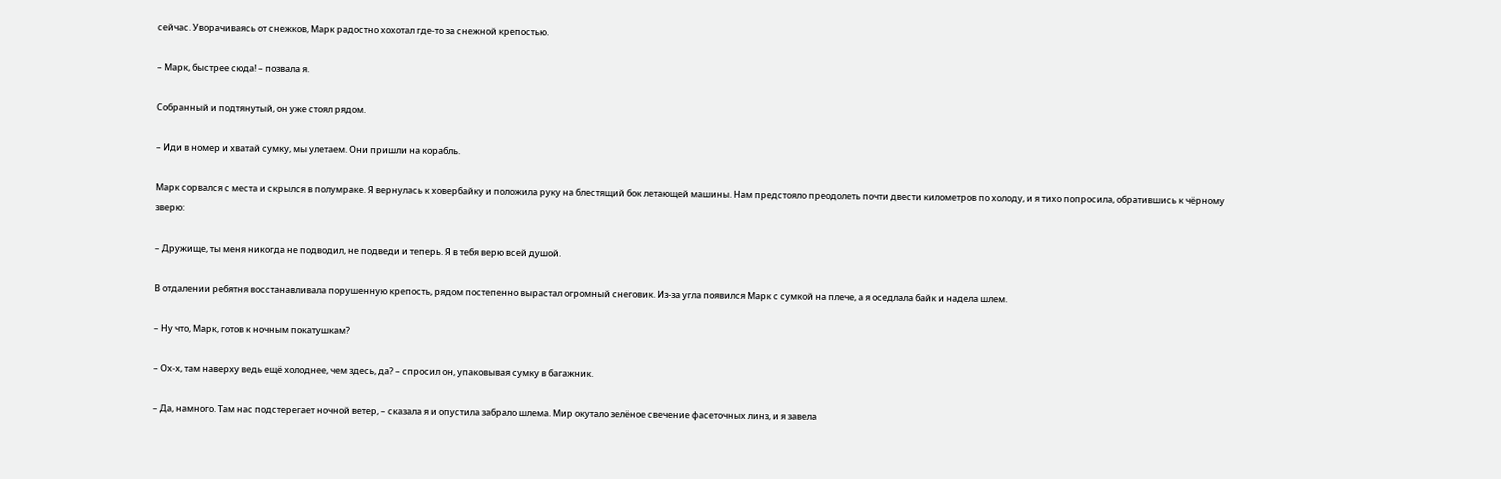сейчас. Уворачиваясь от снежков, Марк радостно хохотал где-то за снежной крепостью.

– Марк, быстрее сюда! – позвала я.

Собранный и подтянутый, он уже стоял рядом.

– Иди в номер и хватай сумку, мы улетаем. Они пришли на корабль.

Марк сорвался с места и скрылся в полумраке. Я вернулась к ховербайку и положила руку на блестящий бок летающей машины. Нам предстояло преодолеть почти двести километров по холоду, и я тихо попросила, обратившись к чёрному зверю:

– Дружище, ты меня никогда не подводил, не подведи и теперь. Я в тебя верю всей душой.

В отдалении ребятня восстанавливала порушенную крепость, рядом постепенно вырастал огромный снеговик. Из-за угла появился Марк с сумкой на плече, а я оседлала байк и надела шлем.

– Ну что, Марк, готов к ночным покатушкам?

– Ох-х, там наверху ведь ещё холоднее, чем здесь, да? – спросил он, упаковывая сумку в багажник.

– Да, намного. Там нас подстерегает ночной ветер, – сказала я и опустила забрало шлема. Мир окутало зелёное свечение фасеточных линз, и я завела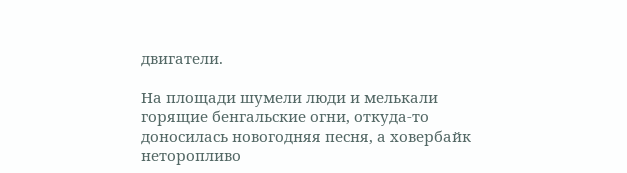двигатели.

На площади шумели люди и мелькали горящие бенгальские огни, откуда-то доносилась новогодняя песня, а ховербайк неторопливо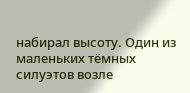набирал высоту. Один из маленьких тёмных силуэтов возле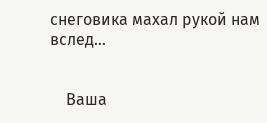снеговика махал рукой нам вслед…


    Ваша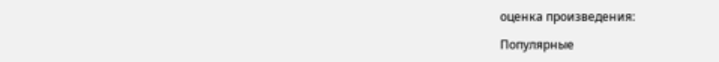оценка произведения:

Популярные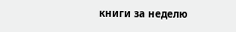книги за неделю